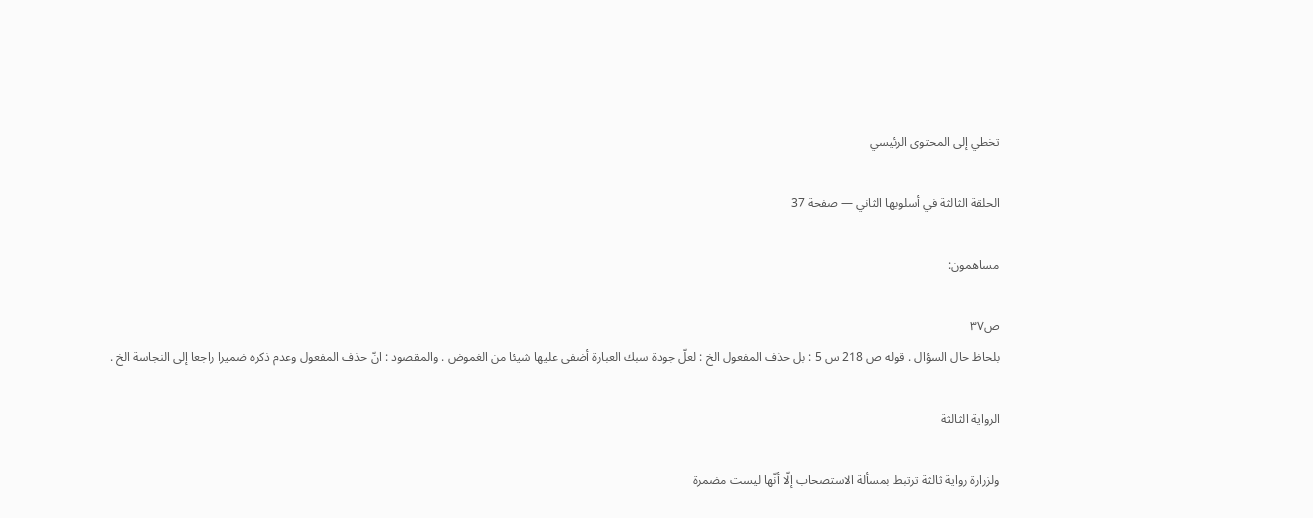تخطي إلى المحتوى الرئيسي

الحلقة الثالثة في أسلوبها الثاني — صفحة 37

مساهمون:

ص٣٧
بلحاظ حال السؤال . قوله ص 218 س 5 : بل حذف المفعول الخ : لعلّ جودة سبك العبارة أضفى عليها شيئا من الغموض . والمقصود : انّ حذف المفعول وعدم ذكره ضميرا راجعا إلى النجاسة الخ .

الرواية الثالثة

ولزرارة رواية ثالثة ترتبط بمسألة الاستصحاب إلّا أنّها ليست مضمرة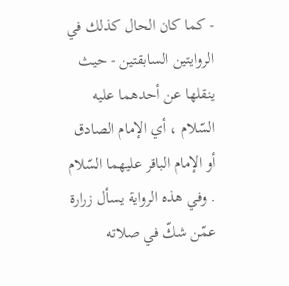- كما كان الحال كذلك في الروايتين السابقتين - حيث ينقلها عن أحدهما عليه السّلام ، أي الإمام الصادق أو الإمام الباقر عليهما السّلام . وفي هذه الرواية يسأل زرارة عمّن شكّ في صلاته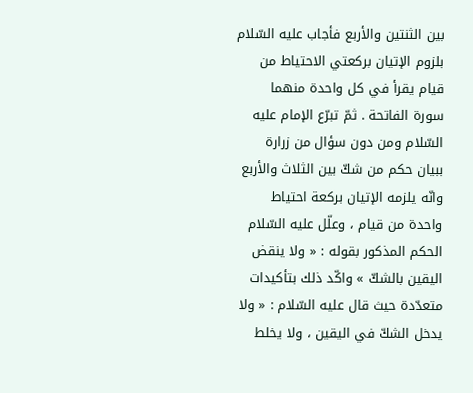بين الثنتين والأربع فأجاب عليه السّلام بلزوم الإتيان بركعتي الاحتياط من قيام يقرأ في كل واحدة منهما سورة الفاتحة . ثمّ تبرّع الإمام عليه السّلام ومن دون سؤال من زرارة ببيان حكم من شكّ بين الثلاث والأربع وانّه يلزمه الإتيان بركعة احتياط واحدة من قيام ، وعلّل عليه السّلام الحكم المذكور بقوله : « ولا ينقض اليقين بالشكّ » واكّد ذلك بتأكيدات متعدّدة حيث قال عليه السّلام : « ولا يدخل الشكّ في اليقين ، ولا يخلط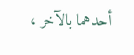أحدهما بالآخر ،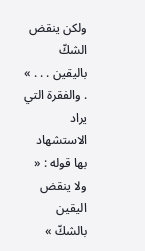ولكن ينقض الشكّ باليقين . . . » . والفقرة التي يراد الاستشهاد بها قوله : « ولا ينقض اليقين بالشكّ »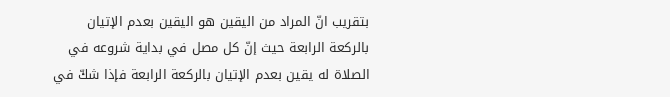بتقريب انّ المراد من اليقين هو اليقين بعدم الإتيان بالركعة الرابعة حيث إنّ كل مصل في بداية شروعه في الصلاة له يقين بعدم الإتيان بالركعة الرابعة فإذا شكّ في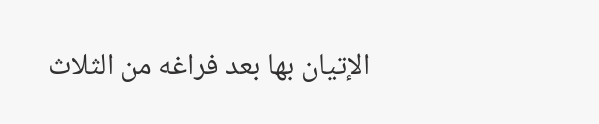الإتيان بها بعد فراغه من الثلاث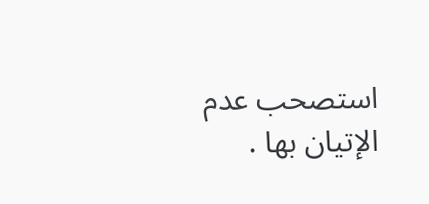استصحب عدم الإتيان بها .